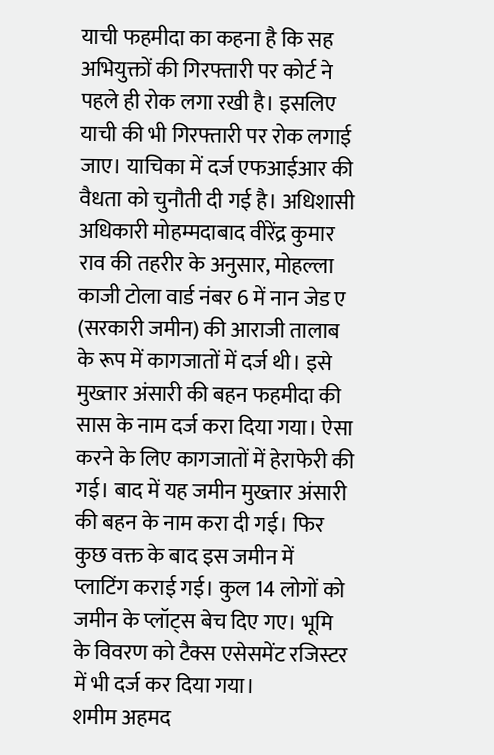याची फहमीदा का कहना है कि सह अभियुक्तों की गिरफ्तारी पर कोर्ट ने पहले ही रोक लगा रखी है। इसलिए याची की भी गिरफ्तारी पर रोक लगाई जाए। याचिका में दर्ज एफआईआर की वैधता को चुनौती दी गई है। अधिशासी अधिकारी मोहम्मदाबाद वीरेंद्र कुमार राव की तहरीर के अनुसार, मोहल्ला काजी टोला वार्ड नंबर 6 में नान जेड ए (सरकारी जमीन) की आराजी तालाब के रूप में कागजातों में दर्ज थी। इसे मुख्तार अंसारी की बहन फहमीदा की सास के नाम दर्ज करा दिया गया। ऐसा करने के लिए कागजातों में हेराफेरी की गई। बाद में यह जमीन मुख्तार अंसारी की बहन के नाम करा दी गई। फिर कुछ वक्त के बाद इस जमीन में प्लाटिंग कराई गई। कुल 14 लोगों को जमीन के प्लॉट्स बेच दिए गए। भूमि के विवरण को टैक्स एसेसमेंट रजिस्टर में भी दर्ज कर दिया गया।
शमीम अहमद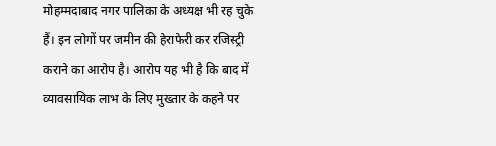मोहम्मदाबाद नगर पालिका के अध्यक्ष भी रह चुके हैं। इन लोगों पर जमीन की हेराफेरी कर रजिस्ट्री कराने का आरोप है। आरोप यह भी है कि बाद में व्यावसायिक लाभ के लिए मुख्तार के कहने पर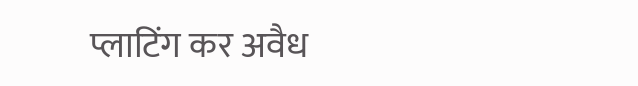प्लाटिंग कर अवैध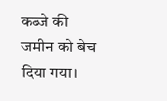कब्जे की जमीन को बेच दिया गया।